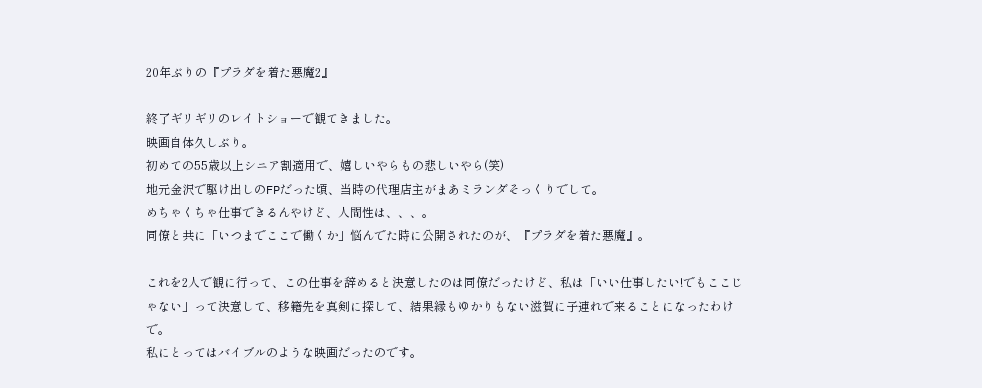20年ぶりの『プラダを着た悪魔2』

終了ギリギリのレイトショーで観てきました。
映画自体久しぶり。
初めての55歳以上シニア割適用で、嬉しいやらもの悲しいやら(笑)
地元金沢で駆け出しのFPだった頃、当時の代理店主がまあミランダそっくりでして。
めちゃくちゃ仕事できるんやけど、人間性は、、、。
同僚と共に「いつまでここで働くか」悩んでた時に公開されたのが、『プラダを着た悪魔』。

これを2人で観に行って、この仕事を辞めると決意したのは同僚だったけど、私は「いい仕事したい!でもここじゃない」って決意して、移籍先を真剣に探して、結果縁もゆかりもない滋賀に子連れで来ることになったわけで。
私にとってはバイブルのような映画だったのです。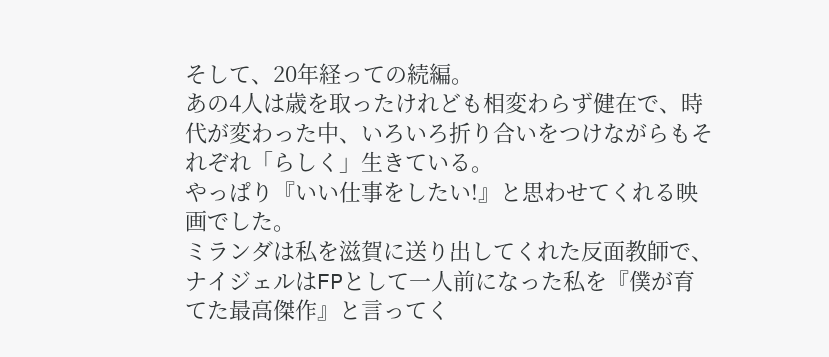そして、20年経っての続編。
あの4人は歳を取ったけれども相変わらず健在で、時代が変わった中、いろいろ折り合いをつけながらもそれぞれ「らしく」生きている。
やっぱり『いい仕事をしたい!』と思わせてくれる映画でした。
ミランダは私を滋賀に送り出してくれた反面教師で、ナイジェルはFPとして一人前になった私を『僕が育てた最高傑作』と言ってく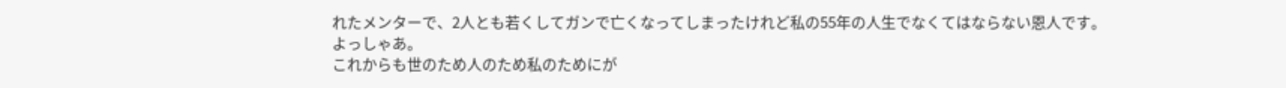れたメンターで、2人とも若くしてガンで亡くなってしまったけれど私の55年の人生でなくてはならない恩人です。
よっしゃあ。
これからも世のため人のため私のためにが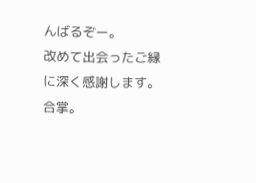んばるぞー。
改めて出会ったご縁に深く感謝します。
合掌。